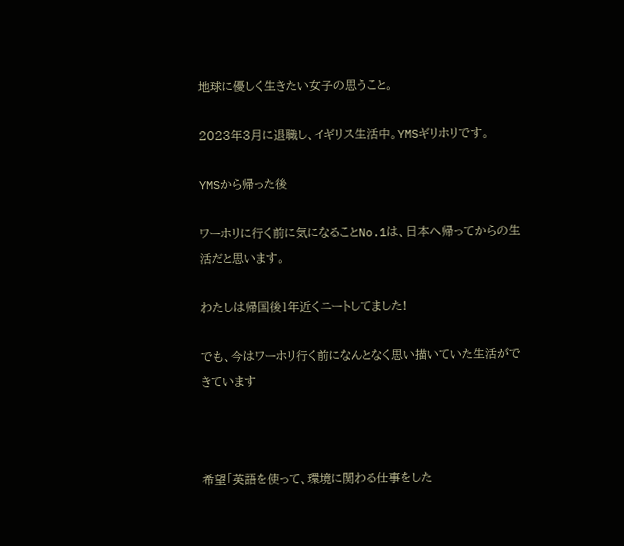地球に優しく生きたい女子の思うこと。

2023年3月に退職し、イギリス生活中。YMSギリホリです。

YMSから帰った後

ワーホリに行く前に気になることNo.1は、日本へ帰ってからの生活だと思います。

わたしは帰国後1年近くニートしてました!

でも、今はワーホリ行く前になんとなく思い描いていた生活ができています



希望「英語を使って、環境に関わる仕事をした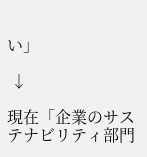い」

 ↓

現在「企業のサステナビリティ部門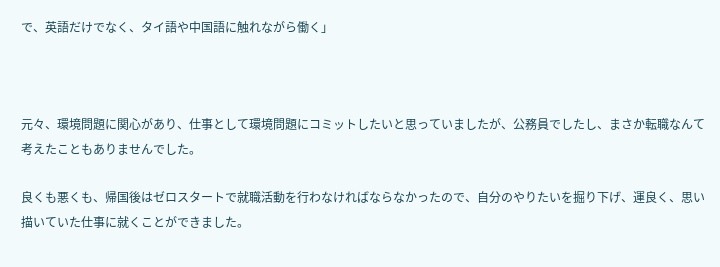で、英語だけでなく、タイ語や中国語に触れながら働く」



元々、環境問題に関心があり、仕事として環境問題にコミットしたいと思っていましたが、公務員でしたし、まさか転職なんて考えたこともありませんでした。

良くも悪くも、帰国後はゼロスタートで就職活動を行わなければならなかったので、自分のやりたいを掘り下げ、運良く、思い描いていた仕事に就くことができました。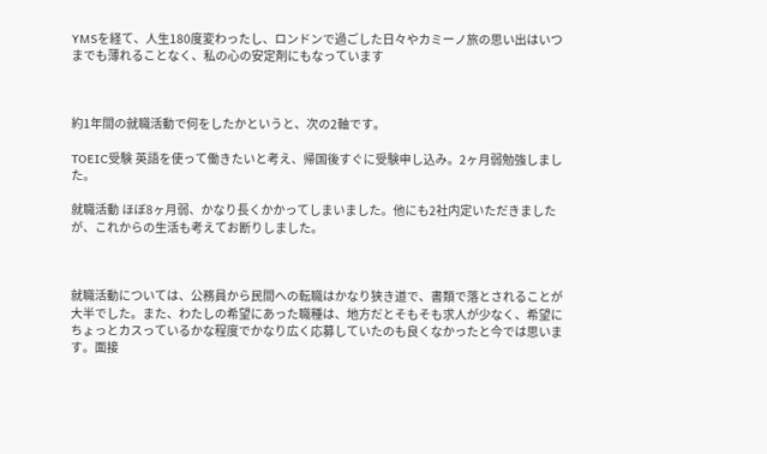YMSを経て、人生180度変わったし、ロンドンで過ごした日々やカミーノ旅の思い出はいつまでも薄れることなく、私の心の安定剤にもなっています



約1年間の就職活動で何をしたかというと、次の2軸です。

TOEIC受験 英語を使って働きたいと考え、帰国後すぐに受験申し込み。2ヶ月弱勉強しました。

就職活動 ほぼ8ヶ月弱、かなり長くかかってしまいました。他にも2社内定いただきましたが、これからの生活も考えてお断りしました。



就職活動については、公務員から民間への転職はかなり狭き道で、書類で落とされることが大半でした。また、わたしの希望にあった職種は、地方だとそもそも求人が少なく、希望にちょっとカスっているかな程度でかなり広く応募していたのも良くなかったと今では思います。面接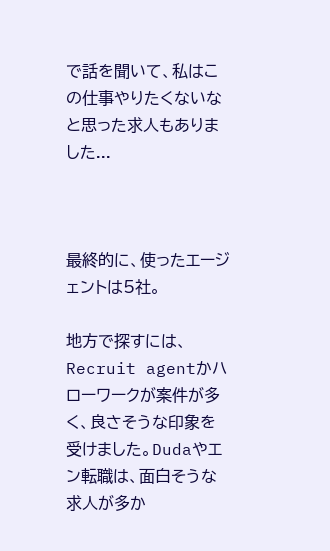で話を聞いて、私はこの仕事やりたくないなと思った求人もありました...



最終的に、使ったエージェントは5社。

地方で探すには、Recruit agentかハローワークが案件が多く、良さそうな印象を受けました。Dudaやエン転職は、面白そうな求人が多か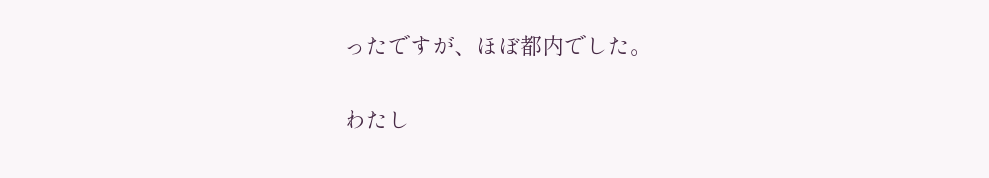ったですが、ほぼ都内でした。

わたし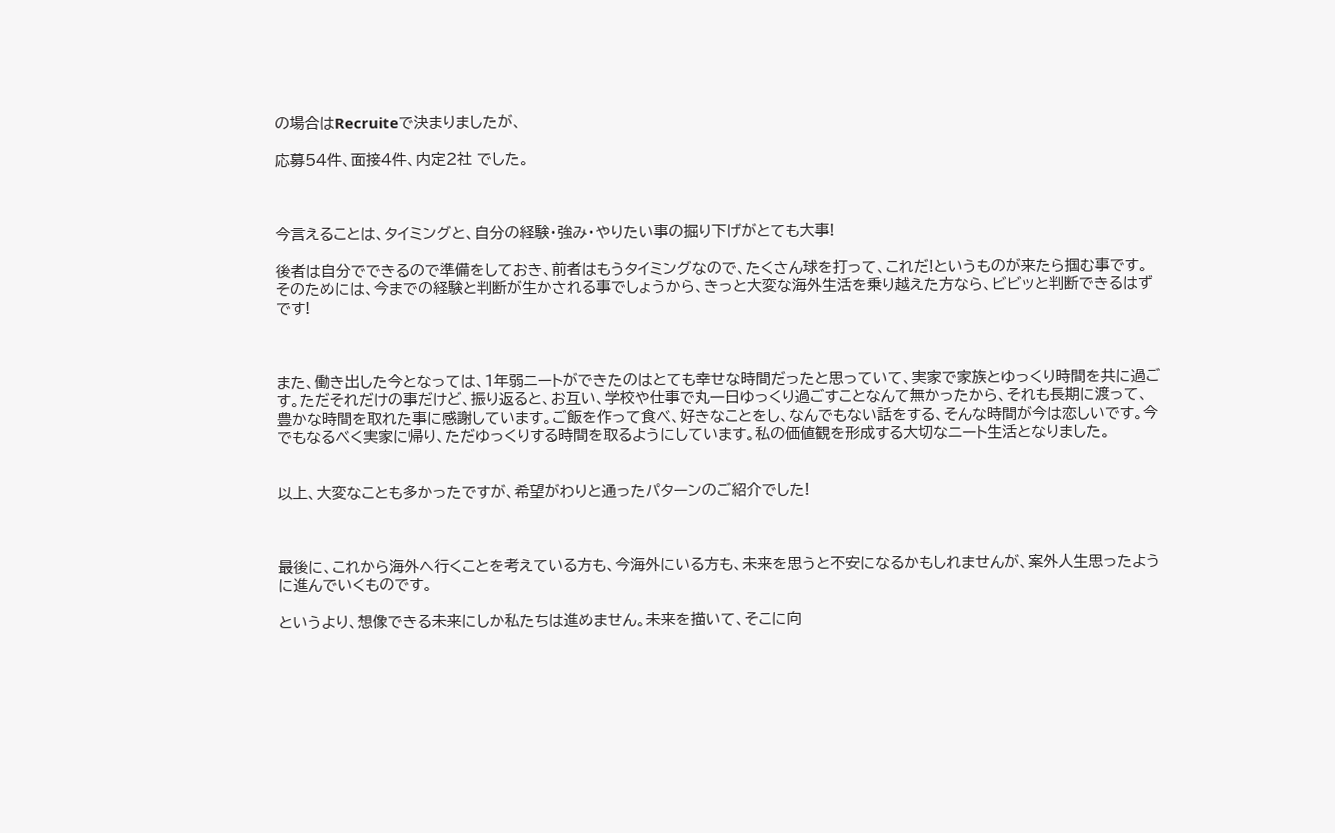の場合はRecruiteで決まりましたが、

応募54件、面接4件、内定2社 でした。



今言えることは、タイミングと、自分の経験・強み・やりたい事の掘り下げがとても大事!

後者は自分でできるので準備をしておき、前者はもうタイミングなので、たくさん球を打って、これだ!というものが来たら掴む事です。そのためには、今までの経験と判断が生かされる事でしょうから、きっと大変な海外生活を乗り越えた方なら、ビビッと判断できるはずです!



また、働き出した今となっては、1年弱ニートができたのはとても幸せな時間だったと思っていて、実家で家族とゆっくり時間を共に過ごす。ただそれだけの事だけど、振り返ると、お互い、学校や仕事で丸一日ゆっくり過ごすことなんて無かったから、それも長期に渡って、豊かな時間を取れた事に感謝しています。ご飯を作って食べ、好きなことをし、なんでもない話をする、そんな時間が今は恋しいです。今でもなるべく実家に帰り、ただゆっくりする時間を取るようにしています。私の価値観を形成する大切なニート生活となりました。


以上、大変なことも多かったですが、希望がわりと通ったパターンのご紹介でした!



最後に、これから海外へ行くことを考えている方も、今海外にいる方も、未来を思うと不安になるかもしれませんが、案外人生思ったように進んでいくものです。

というより、想像できる未来にしか私たちは進めません。未来を描いて、そこに向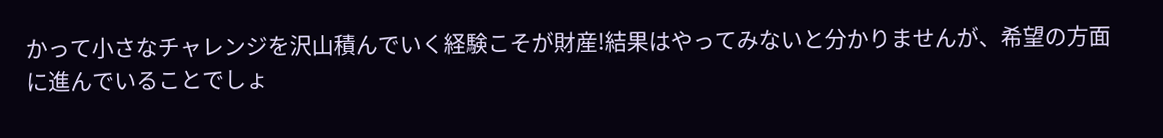かって小さなチャレンジを沢山積んでいく経験こそが財産!結果はやってみないと分かりませんが、希望の方面に進んでいることでしょ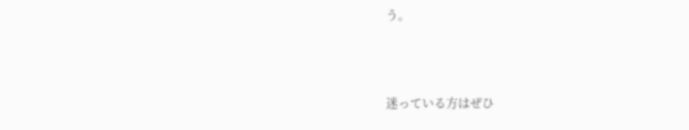う。



迷っている方はぜひ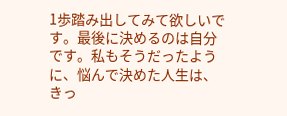1歩踏み出してみて欲しいです。最後に決めるのは自分です。私もそうだったように、悩んで決めた人生は、きっ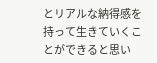とリアルな納得感を持って生きていくことができると思い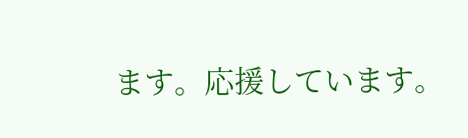ます。応援しています。